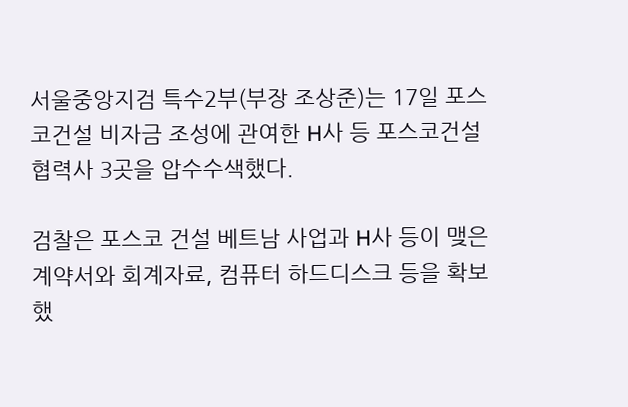서울중앙지검 특수2부(부장 조상준)는 17일 포스코건설 비자금 조성에 관여한 H사 등 포스코건설 협력사 3곳을 압수수색했다.

검찰은 포스코 건설 베트남 사업과 H사 등이 맺은 계약서와 회계자료, 컴퓨터 하드디스크 등을 확보했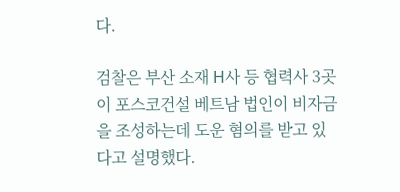다.

검찰은 부산 소재 H사 등 협력사 3곳이 포스코건설 베트남 법인이 비자금을 조성하는데 도운 혐의를 받고 있다고 설명했다.